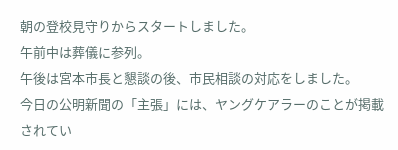朝の登校見守りからスタートしました。
午前中は葬儀に参列。
午後は宮本市長と懇談の後、市民相談の対応をしました。
今日の公明新聞の「主張」には、ヤングケアラーのことが掲載されてい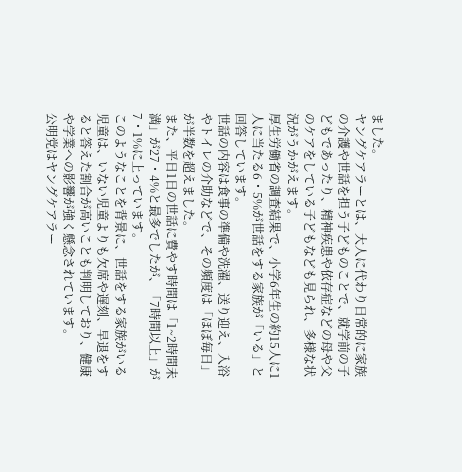ました。
ヤングケアラーとは、大人に代わり日常的に家族の介護や世話を担う子どものことで、就学前の子どもであったり、精神疾患や依存症などの母や父のケアをしている子どもなども見られ、多様な状況がうかがえます。
厚生労働省の調査結果で、小学6年生の約15人に1人に当たる6・5%が世話をする家族が「いる」と回答しています。
世話の内容は食事の準備や洗濯、送り迎え、入浴やトイレの介助などで、その頻度は「ほぼ毎日」が半数を超えました。
また、平日1日の世話に費やす時間は「1~2時間未満」が27・4%と最多でしたが、「7時間以上」が7・1%に上っています。
このようなことを背景に、世話をする家族がいる児童は、いない児童よりも欠席や遅刻、早退をすると答えた割合が高いことも判明しており、健康や学業への影響が強く懸念されています。
公明党はヤングケアラー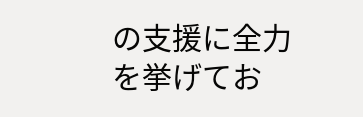の支援に全力を挙げてお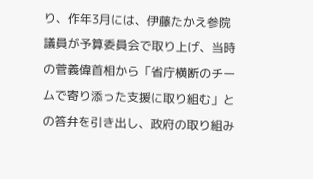り、作年3月には、伊藤たかえ参院議員が予算委員会で取り上げ、当時の菅義偉首相から「省庁横断のチームで寄り添った支援に取り組む」との答弁を引き出し、政府の取り組み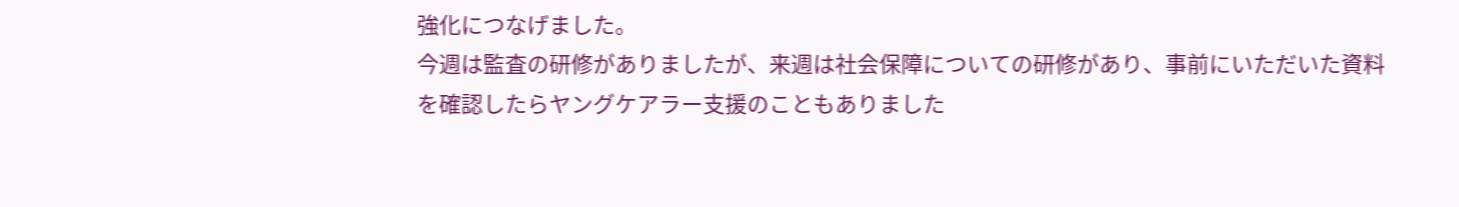強化につなげました。
今週は監査の研修がありましたが、来週は社会保障についての研修があり、事前にいただいた資料を確認したらヤングケアラー支援のこともありました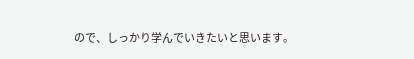ので、しっかり学んでいきたいと思います。